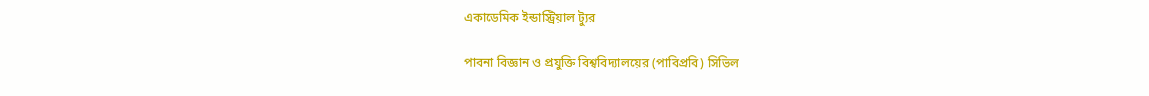একাডেমিক ইন্ডাস্ট্রিয়াল ট্যুর

পাবনা বিজ্ঞান ও প্রযুক্তি বিশ্ববিদ্যালয়ের (পাবিপ্রবি) সিভিল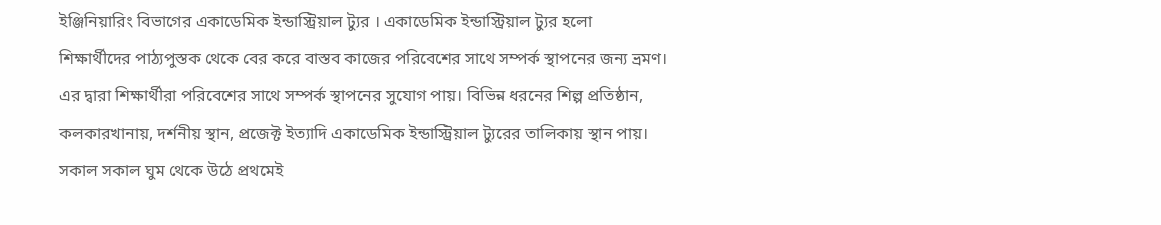ইঞ্জিনিয়ারিং বিভাগের একাডেমিক ইন্ডাস্ট্রিয়াল ট্যুর । একাডেমিক ইন্ডাস্ট্রিয়াল ট্যুর হলো শিক্ষার্থীদের পাঠ্যপুস্তক থেকে বের করে বাস্তব কাজের পরিবেশের সাথে সম্পর্ক স্থাপনের জন্য ভ্রমণ। এর দ্বারা শিক্ষার্থীরা পরিবেশের সাথে সম্পর্ক স্থাপনের সুযোগ পায়। বিভিন্ন ধরনের শিল্প প্রতিষ্ঠান, কলকারখানায়, দর্শনীয় স্থান, প্রজেক্ট ইত্যাদি একাডেমিক ইন্ডাস্ট্রিয়াল ট্যুরের তালিকায় স্থান পায়।
সকাল সকাল ঘুম থেকে উঠে প্রথমেই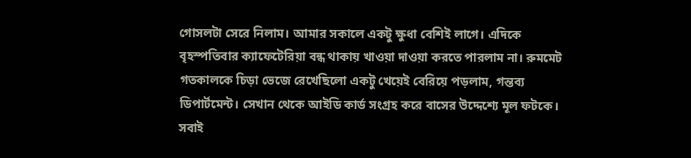গোসলটা সেরে নিলাম। আমার সকালে একটু ক্ষুধা বেশিই লাগে। এদিকে বৃহস্পতিবার ক্যাফেটেরিয়া বন্ধ থাকায় খাওয়া দাওয়া করতে পারলাম না। রুমমেট গতকালকে চিড়া ভেজে রেখেছিলো একটু খেয়েই বেরিয়ে পড়লাম, গন্তব্য ডিপার্টমেন্ট। সেখান থেকে আইডি কার্ড সংগ্রহ করে বাসের উদ্দেশ্যে মূল ফটকে। সবাই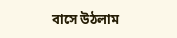বাসে উঠলাম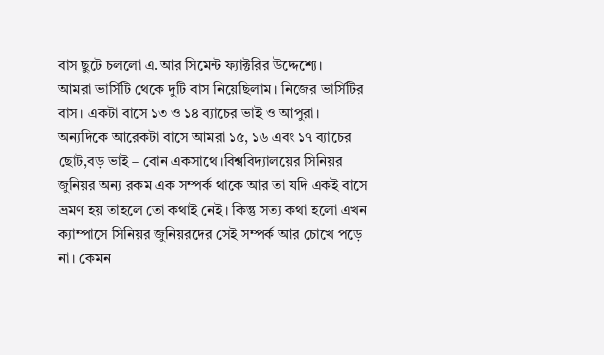বাস ছুটে চললো এ.আর সিমেন্ট ফ্যাক্টরির উদ্দেশ্যে।
আমরা ভার্সিটি থেকে দুটি বাস নিয়েছিলাম। নিজের ভার্সিটির বাস। একটা বাসে ১৩ ও ১৪ ব্যাচের ভাই ও আপুরা। অন্যদিকে আরেকটা বাসে আমরা ১৫, ১৬ এবং ১৭ ব্যাচের ছোট,বড় ভাই – বোন একসাথে।বিশ্ববিদ্যালয়ের সিনিয়র জুনিয়র অন্য রকম এক সম্পর্ক থাকে আর তা যদি একই বাসে ভ্রমণ হয় তাহলে তো কথাই নেই। কিন্তু সত্য কথা হলো এখন ক্যাম্পাসে সিনিয়র জুনিয়রদের সেই সম্পর্ক আর চোখে পড়ে না। কেমন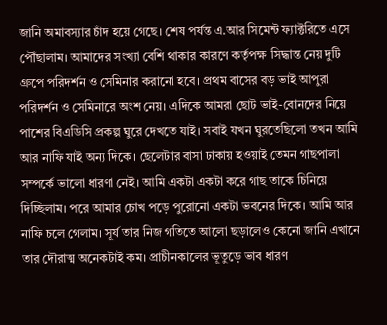জানি অমাবস্যার চাঁদ হয়ে গেছে। শেষ পর্যন্ত এ.আর সিমেন্ট ফ্যাক্টরিতে এসে পৌঁছালাম। আমাদের সংখ্যা বেশি থাকার কারণে কর্তৃপক্ষ সিদ্ধান্ত নেয় দুটি গ্রুপে পরিদর্শন ও সেমিনার করানো হবে। প্রথম বাসের বড় ভাই আপুরা পরিদর্শন ও সেমিনারে অংশ নেয়। এদিকে আমরা ছোট ভাই-বোনদের নিয়ে পাশের বিএডিসি প্রকল্প ঘুরে দেখতে যাই। সবাই যখন ঘুরতেছিলো তখন আমি আর নাফি যাই অন্য দিকে। ছেলেটার বাসা ঢাকায় হওয়াই তেমন গাছপালা সম্পর্কে ভালো ধারণা নেই। আমি একটা একটা করে গাছ তাকে চিনিয়ে দিচ্ছিলাম। পরে আমার চোখ পড়ে পুরোনো একটা ভবনের দিকে। আমি আর নাফি চলে গেলাম। সূর্য তার নিজ গতিতে আলো ছড়ালেও কেনো জানি এখানে তার দৌরাত্ম অনেকটাই কম। প্রাচীনকালের ভূতুড়ে ভাব ধারণ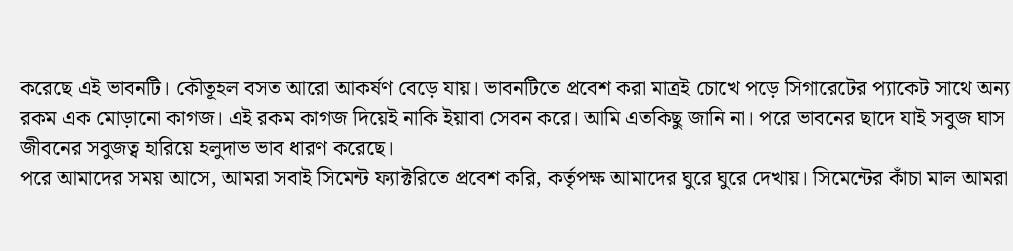করেছে এই ভাবনটি। কৌতূহল বসত আরো আকর্ষণ বেড়ে যায়। ভাবনটিতে প্রবেশ করা মাত্রই চোখে পড়ে সিগারেটের প্যাকেট সাথে অন্য রকম এক মোড়ানো কাগজ। এই রকম কাগজ দিয়েই নাকি ইয়াবা সেবন করে। আমি এতকিছু জানি না। পরে ভাবনের ছাদে যাই সবুজ ঘাস জীবনের সবুজত্ব হারিয়ে হলুদাভ ভাব ধারণ করেছে।
পরে আমাদের সময় আসে, আমরা সবাই সিমেন্ট ফ্যাক্টরিতে প্রবেশ করি, কর্তৃপক্ষ আমাদের ঘুরে ঘুরে দেখায়। সিমেন্টের কাঁচা মাল আমরা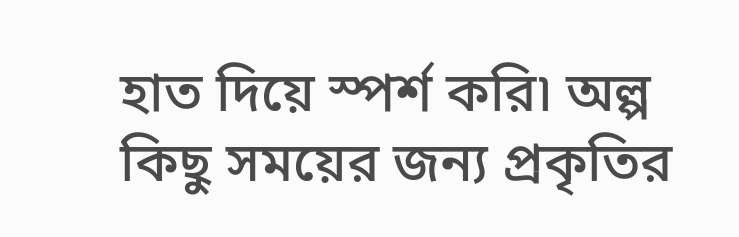হাত দিয়ে স্পর্শ করি৷ অল্প কিছু সময়ের জন্য প্রকৃতির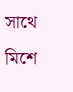সাথে মিশে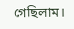গেছিলাম।